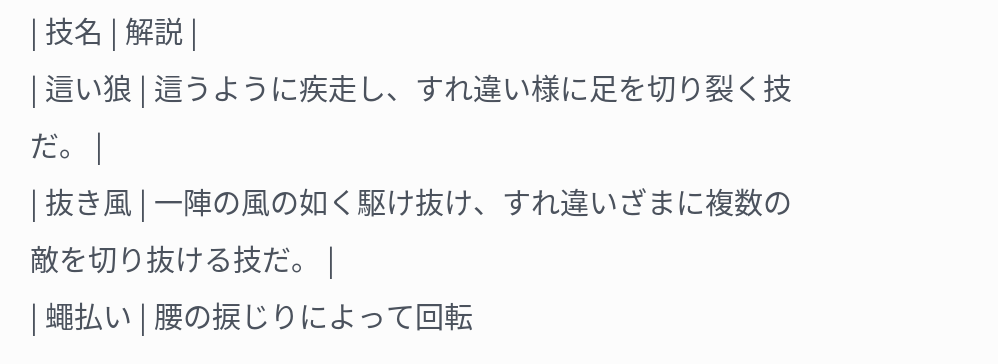| 技名 | 解説 |
| 這い狼 | 這うように疾走し、すれ違い様に足を切り裂く技だ。 |
| 抜き風 | 一陣の風の如く駆け抜け、すれ違いざまに複数の敵を切り抜ける技だ。 |
| 蠅払い | 腰の捩じりによって回転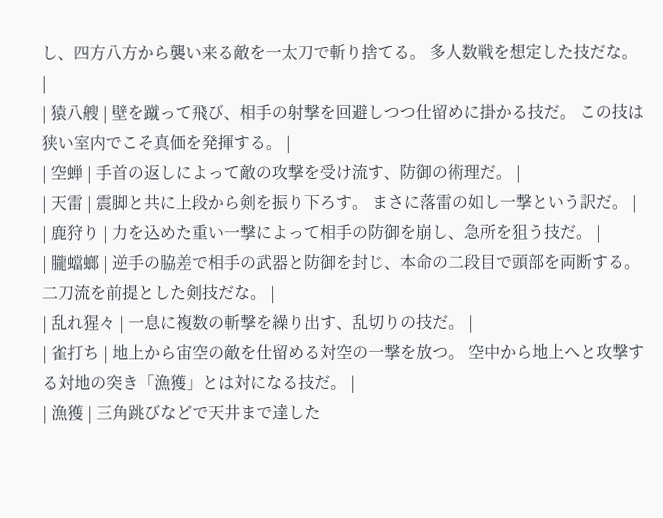し、四方八方から襲い来る敵を一太刀で斬り捨てる。 多人数戦を想定した技だな。 |
| 猿八艘 | 壁を蹴って飛び、相手の射撃を回避しつつ仕留めに掛かる技だ。 この技は狭い室内でこそ真価を発揮する。 |
| 空蝉 | 手首の返しによって敵の攻撃を受け流す、防御の術理だ。 |
| 天雷 | 震脚と共に上段から剣を振り下ろす。 まさに落雷の如し一撃という訳だ。 |
| 鹿狩り | 力を込めた重い一撃によって相手の防御を崩し、急所を狙う技だ。 |
| 朧蟷螂 | 逆手の脇差で相手の武器と防御を封じ、本命の二段目で頭部を両断する。 二刀流を前提とした剣技だな。 |
| 乱れ猩々 | 一息に複数の斬撃を繰り出す、乱切りの技だ。 |
| 雀打ち | 地上から宙空の敵を仕留める対空の一撃を放つ。 空中から地上へと攻撃する対地の突き「漁獲」とは対になる技だ。 |
| 漁獲 | 三角跳びなどで天井まで達した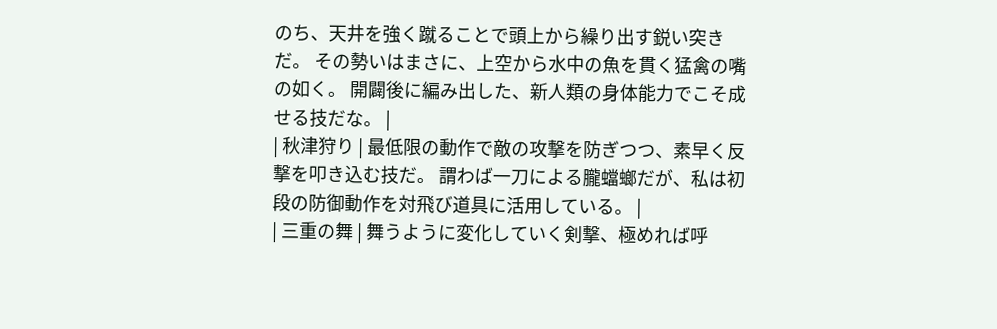のち、天井を強く蹴ることで頭上から繰り出す鋭い突きだ。 その勢いはまさに、上空から水中の魚を貫く猛禽の嘴の如く。 開闢後に編み出した、新人類の身体能力でこそ成せる技だな。 |
| 秋津狩り | 最低限の動作で敵の攻撃を防ぎつつ、素早く反撃を叩き込む技だ。 謂わば一刀による朧蟷螂だが、私は初段の防御動作を対飛び道具に活用している。 |
| 三重の舞 | 舞うように変化していく剣撃、極めれば呼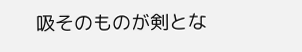吸そのものが剣とな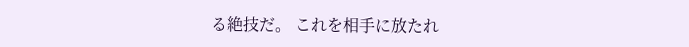る絶技だ。 これを相手に放たれ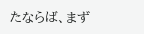たならば、まず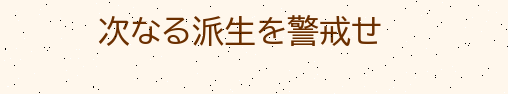次なる派生を警戒せ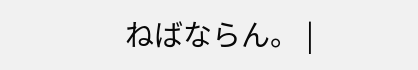ねばならん。 |